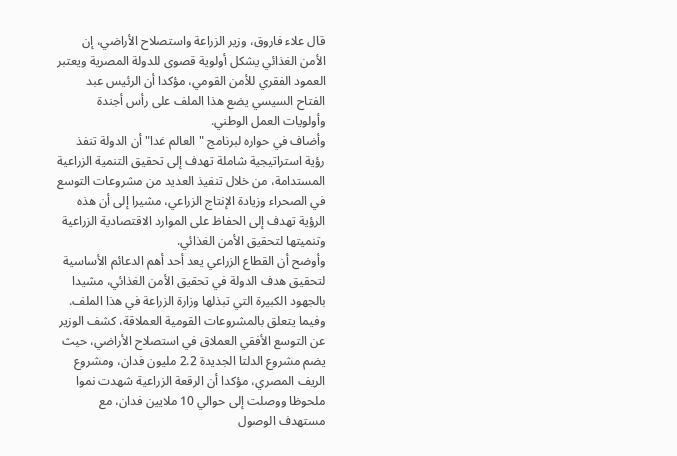قال علاء فاروق، وزير الزراعة واستصلاح الأراضي، إن الأمن الغذائي يشكل أولوية قصوى للدولة المصرية ويعتبر العمود الفقري للأمن القومي، مؤكدا أن الرئيس عبد الفتاح السيسي يضع هذا الملف على رأس أجندة وأولويات العمل الوطني.
وأضاف في حواره لبرنامج "العالم غدا"أن الدولة تنفذ رؤية استراتيجية شاملة تهدف إلى تحقيق التنمية الزراعية المستدامة، من خلال تنفيذ العديد من مشروعات التوسع في الصحراء وزيادة الإنتاج الزراعي، مشيرا إلى أن هذه الرؤية تهدف إلى الحفاظ على الموارد الاقتصادية الزراعية وتنميتها لتحقيق الأمن الغذائي.
وأوضح أن القطاع الزراعي يعد أحد أهم الدعائم الأساسية لتحقيق هدف الدولة في تحقيق الأمن الغذائي، مشيدا بالجهود الكبيرة التي تبذلها وزارة الزراعة في هذا الملف.
وفيما يتعلق بالمشروعات القومية العملاقة، كشف الوزير عن التوسع الأفقي العملاق في استصلاح الأراضي، حيث يضم مشروع الدلتا الجديدة 2.2 مليون فدان، ومشروع الريف المصري، مؤكدا أن الرقعة الزراعية شهدت نموا ملحوظا ووصلت إلى حوالي 10 ملايين فدان، مع مستهدف الوصول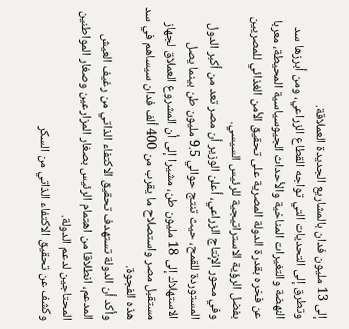إلى 13 مليون فدان بالمشاريع الجديدة العملاقة.
وتطرق إلى التحديات التي تواجه القطاع الزراعي، ومن أبرزها سد النهضة والتغيرات المناخية والأحداث الجيوسياسية المحيطة، معربا عن فخره بقدرة الدولة المصرية على تحقيق الأمن الغذائي للمصريين بفضل الرؤية الاستراتيجية للرئيس السيسي.
وفي محور الإنتاج الزراعي، أعلن الوزير أن مصر تعد من أكبر الدول المستوردة للقمح، حيث تنتج حوالي 9.5 مليون طن بينما يصل الاستهلاك إلى 18 مليون طن، مشيرا إلى أن المشروع العملاق لجهاز مستقبل مصر واستصلاح ما يقرب من 400 ألف فدان سيساهم في سد هذه الفجوة.
وأكد أن الدولة تستهدف تحقيق الاكتفاء الذاتي من رغيف العيش المدعم، انطلاقا من اهتمام الرئيس بصغار المزارعين وصغار المواطنين المحتاجين لدعم الدولة.
وكشف عن تحقيق الاكتفاء الذاتي من السكر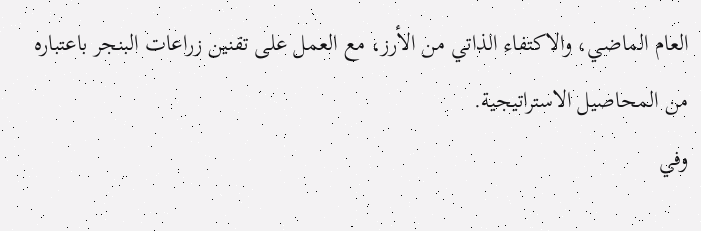العام الماضي، والاكتفاء الذاتي من الأرز، مع العمل على تقنين زراعات البنجر باعتباره من المحاصيل الاستراتيجية.
وفي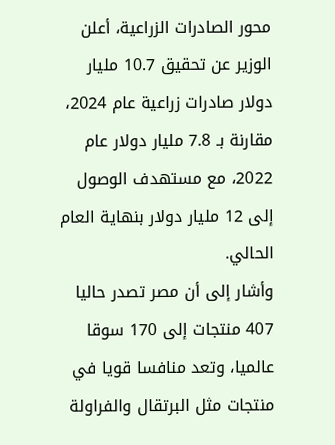محور الصادرات الزراعية، أعلن الوزير عن تحقيق 10.7 مليار دولار صادرات زراعية عام 2024، مقارنة بـ 7.8 مليار دولار عام 2022، مع مستهدف الوصول إلى 12 مليار دولار بنهاية العام الحالي.
وأشار إلى أن مصر تصدر حاليا 407 منتجات إلى 170 سوقا عالميا، وتعد منافسا قويا في منتجات مثل البرتقال والفراولة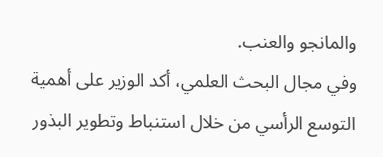والمانجو والعنب.
وفي مجال البحث العلمي، أكد الوزير على أهمية التوسع الرأسي من خلال استنباط وتطوير البذور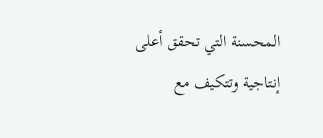المحسنة التي تحقق أعلى إنتاجية وتتكيف مع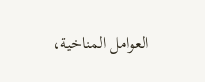العوامل المناخية،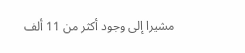مشيرا إلى وجود أكثر من 11 ألف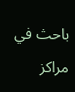باحث في مراكز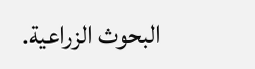البحوث الزراعية.